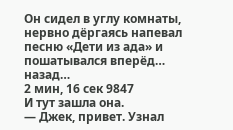Он сидел в углу комнаты, нервно дёргаясь напевал песню «Дети из ада» и пошатывался вперёд… назад…
2 мин, 16 сек 9847
И тут зашла она.
— Джек, привет. Узнал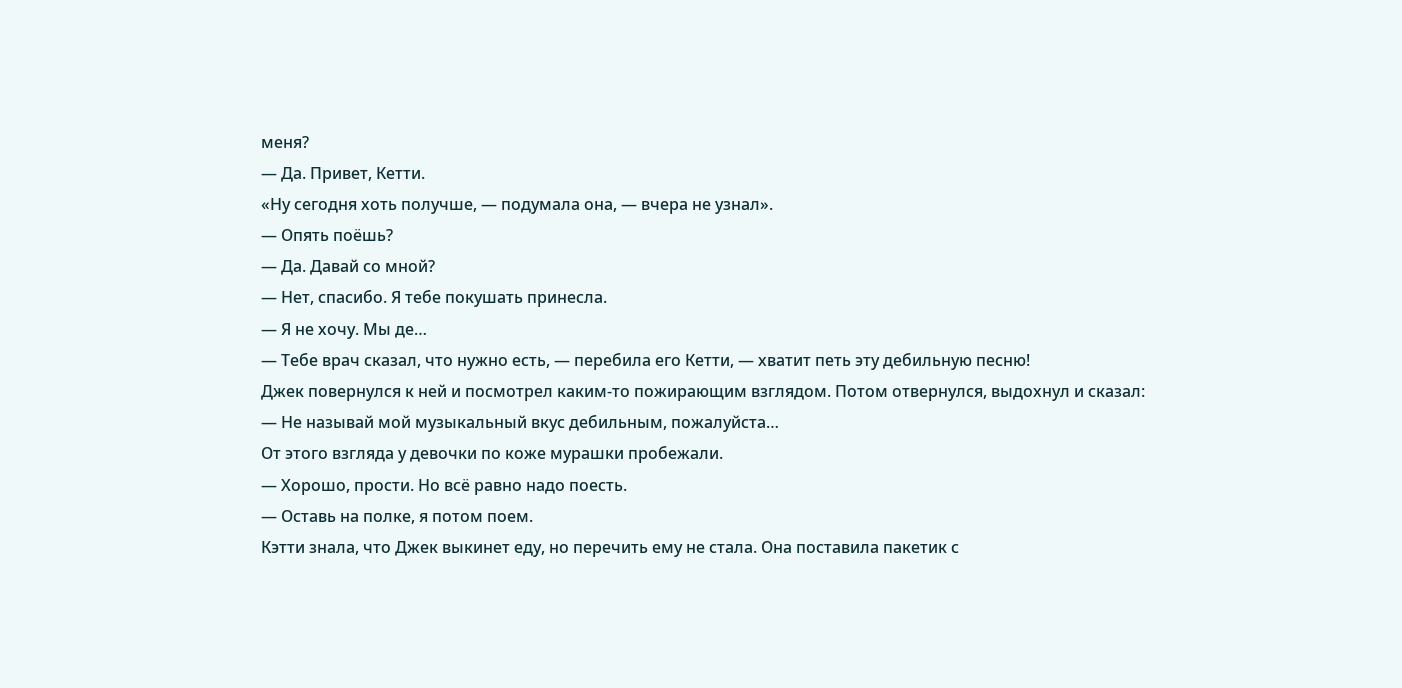меня?
— Да. Привет, Кетти.
«Ну сегодня хоть получше, — подумала она, — вчера не узнал».
— Опять поёшь?
— Да. Давай со мной?
— Нет, спасибо. Я тебе покушать принесла.
— Я не хочу. Мы де…
— Тебе врач сказал, что нужно есть, — перебила его Кетти, — хватит петь эту дебильную песню!
Джек повернулся к ней и посмотрел каким-то пожирающим взглядом. Потом отвернулся, выдохнул и сказал:
— Не называй мой музыкальный вкус дебильным, пожалуйста…
От этого взгляда у девочки по коже мурашки пробежали.
— Хорошо, прости. Но всё равно надо поесть.
— Оставь на полке, я потом поем.
Кэтти знала, что Джек выкинет еду, но перечить ему не стала. Она поставила пакетик с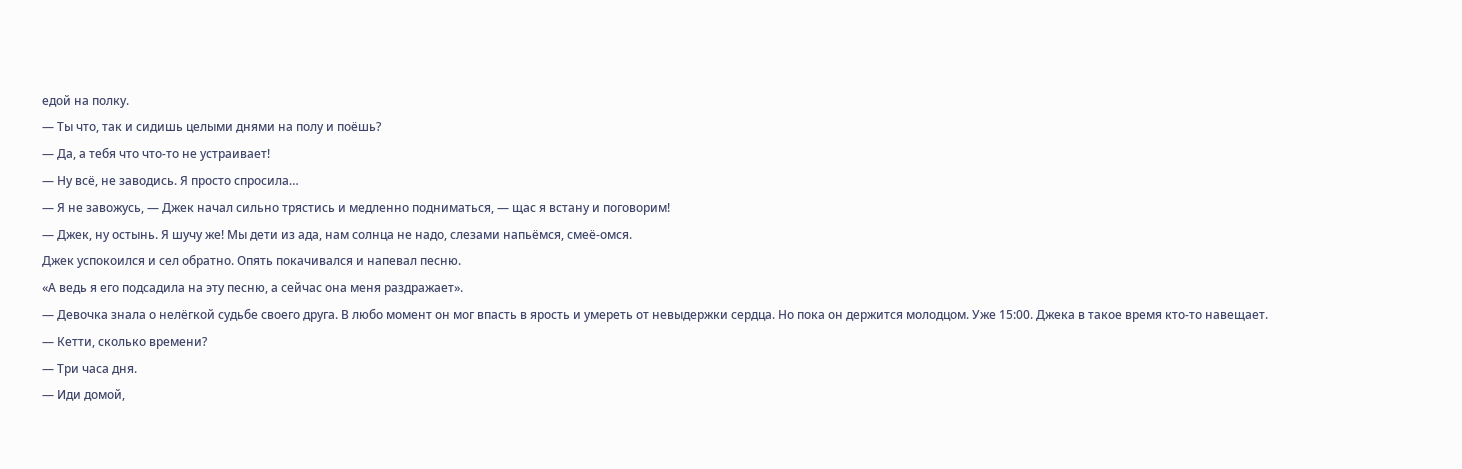едой на полку.
— Ты что, так и сидишь целыми днями на полу и поёшь?
— Да, а тебя что что-то не устраивает!
— Ну всё, не заводись. Я просто спросила…
— Я не завожусь, — Джек начал сильно трястись и медленно подниматься, — щас я встану и поговорим!
— Джек, ну остынь. Я шучу же! Мы дети из ада, нам солнца не надо, слезами напьёмся, смеё-омся.
Джек успокоился и сел обратно. Опять покачивался и напевал песню.
«А ведь я его подсадила на эту песню, а сейчас она меня раздражает».
— Девочка знала о нелёгкой судьбе своего друга. В любо момент он мог впасть в ярость и умереть от невыдержки сердца. Но пока он держится молодцом. Уже 15:00. Джека в такое время кто-то навещает.
— Кетти, сколько времени?
— Три часа дня.
— Иди домой,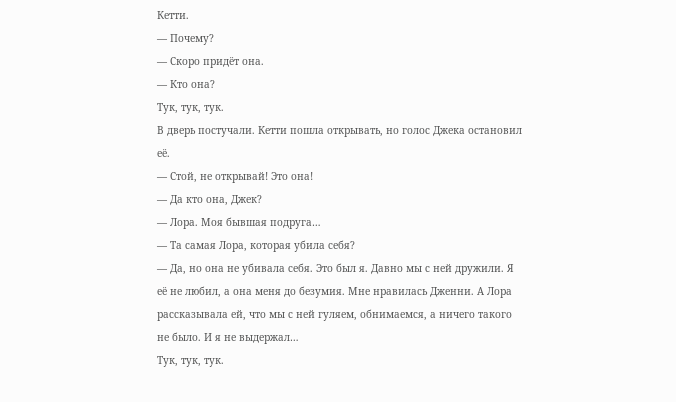Кетти.
— Почему?
— Скоро придёт она.
— Кто она?
Тук, тук, тук.
В дверь постучали. Кетти пошла открывать, но голос Джека остановил её.
— Стой, не открывай! Это она!
— Да кто она, Джек?
— Лора. Моя бывшая подруга…
— Та самая Лора, которая убила себя?
— Да, но она не убивала себя. Это был я. Давно мы с ней дружили. Я её не любил, а она меня до безумия. Мне нравилась Дженни. А Лора рассказывала ей, что мы с ней гуляем, обнимаемся, а ничего такого не было. И я не выдержал…
Тук, тук, тук.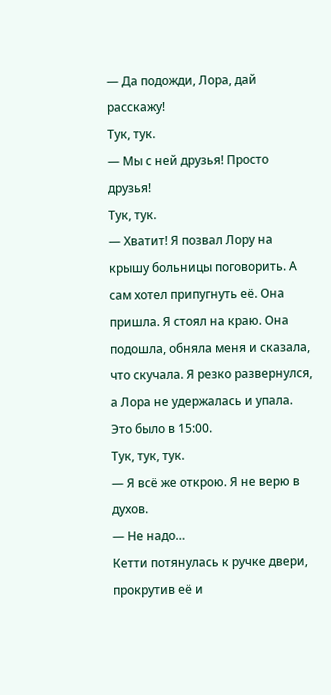— Да подожди, Лора, дай расскажу!
Тук, тук.
— Мы с ней друзья! Просто друзья!
Тук, тук.
— Хватит! Я позвал Лору на крышу больницы поговорить. А сам хотел припугнуть её. Она пришла. Я стоял на краю. Она подошла, обняла меня и сказала, что скучала. Я резко развернулся, а Лора не удержалась и упала. Это было в 15:00.
Тук, тук, тук.
— Я всё же открою. Я не верю в духов.
— Не надо…
Кетти потянулась к ручке двери, прокрутив её и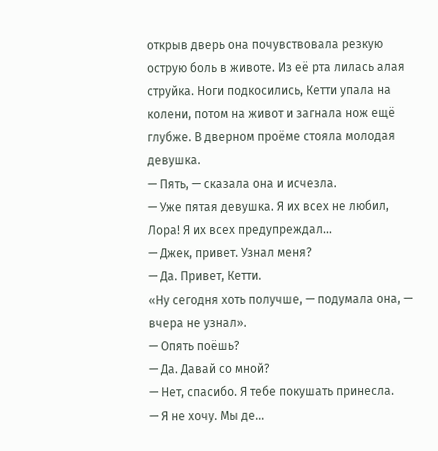открыв дверь она почувствовала резкую острую боль в животе. Из её рта лилась алая струйка. Ноги подкосились, Кетти упала на колени, потом на живот и загнала нож ещё глубже. В дверном проёме стояла молодая девушка.
— Пять, — сказала она и исчезла.
— Уже пятая девушка. Я их всех не любил, Лора! Я их всех предупреждал…
— Джек, привет. Узнал меня?
— Да. Привет, Кетти.
«Ну сегодня хоть получше, — подумала она, — вчера не узнал».
— Опять поёшь?
— Да. Давай со мной?
— Нет, спасибо. Я тебе покушать принесла.
— Я не хочу. Мы де…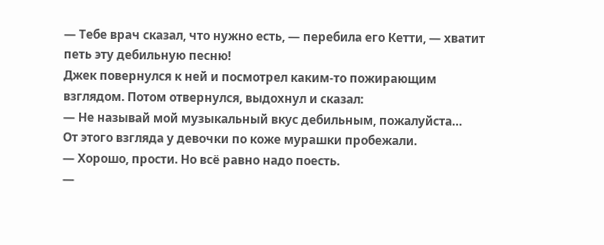— Тебе врач сказал, что нужно есть, — перебила его Кетти, — хватит петь эту дебильную песню!
Джек повернулся к ней и посмотрел каким-то пожирающим взглядом. Потом отвернулся, выдохнул и сказал:
— Не называй мой музыкальный вкус дебильным, пожалуйста…
От этого взгляда у девочки по коже мурашки пробежали.
— Хорошо, прости. Но всё равно надо поесть.
—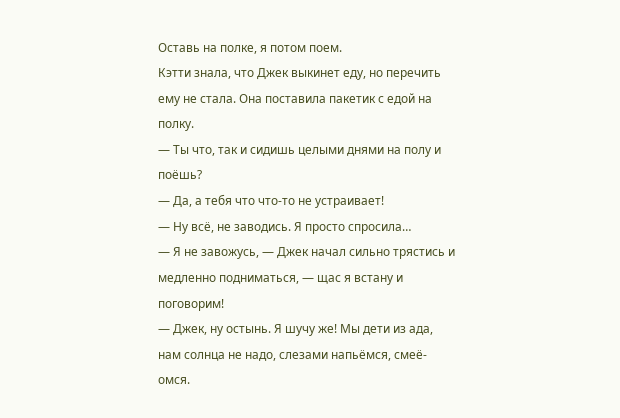Оставь на полке, я потом поем.
Кэтти знала, что Джек выкинет еду, но перечить ему не стала. Она поставила пакетик с едой на полку.
— Ты что, так и сидишь целыми днями на полу и поёшь?
— Да, а тебя что что-то не устраивает!
— Ну всё, не заводись. Я просто спросила…
— Я не завожусь, — Джек начал сильно трястись и медленно подниматься, — щас я встану и поговорим!
— Джек, ну остынь. Я шучу же! Мы дети из ада, нам солнца не надо, слезами напьёмся, смеё-омся.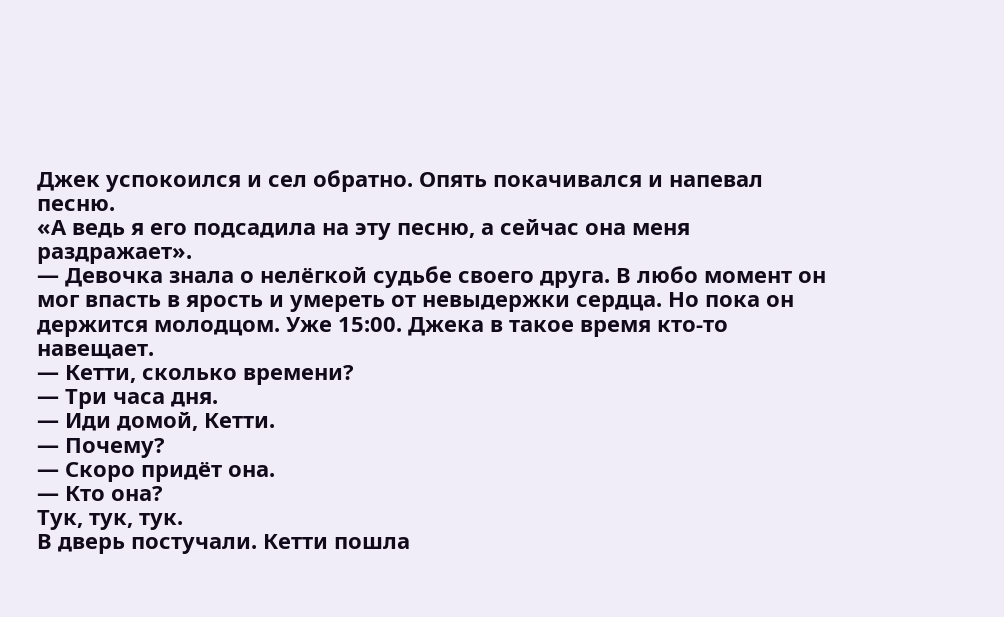Джек успокоился и сел обратно. Опять покачивался и напевал песню.
«А ведь я его подсадила на эту песню, а сейчас она меня раздражает».
— Девочка знала о нелёгкой судьбе своего друга. В любо момент он мог впасть в ярость и умереть от невыдержки сердца. Но пока он держится молодцом. Уже 15:00. Джека в такое время кто-то навещает.
— Кетти, сколько времени?
— Три часа дня.
— Иди домой, Кетти.
— Почему?
— Скоро придёт она.
— Кто она?
Тук, тук, тук.
В дверь постучали. Кетти пошла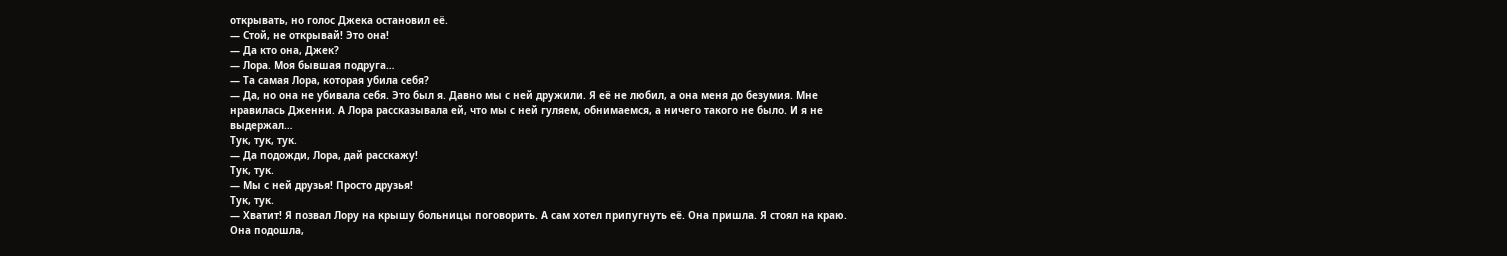открывать, но голос Джека остановил её.
— Стой, не открывай! Это она!
— Да кто она, Джек?
— Лора. Моя бывшая подруга…
— Та самая Лора, которая убила себя?
— Да, но она не убивала себя. Это был я. Давно мы с ней дружили. Я её не любил, а она меня до безумия. Мне нравилась Дженни. А Лора рассказывала ей, что мы с ней гуляем, обнимаемся, а ничего такого не было. И я не выдержал…
Тук, тук, тук.
— Да подожди, Лора, дай расскажу!
Тук, тук.
— Мы с ней друзья! Просто друзья!
Тук, тук.
— Хватит! Я позвал Лору на крышу больницы поговорить. А сам хотел припугнуть её. Она пришла. Я стоял на краю. Она подошла,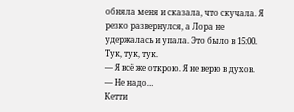обняла меня и сказала, что скучала. Я резко развернулся, а Лора не удержалась и упала. Это было в 15:00.
Тук, тук, тук.
— Я всё же открою. Я не верю в духов.
— Не надо…
Кетти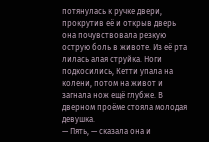потянулась к ручке двери, прокрутив её и открыв дверь она почувствовала резкую острую боль в животе. Из её рта лилась алая струйка. Ноги подкосились, Кетти упала на колени, потом на живот и загнала нож ещё глубже. В дверном проёме стояла молодая девушка.
— Пять, — сказала она и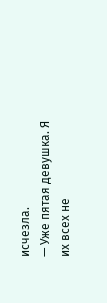исчезла.
— Уже пятая девушка. Я их всех не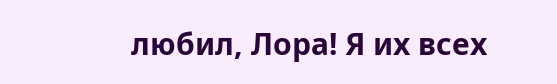любил, Лора! Я их всех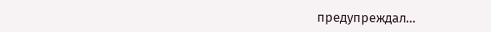предупреждал…